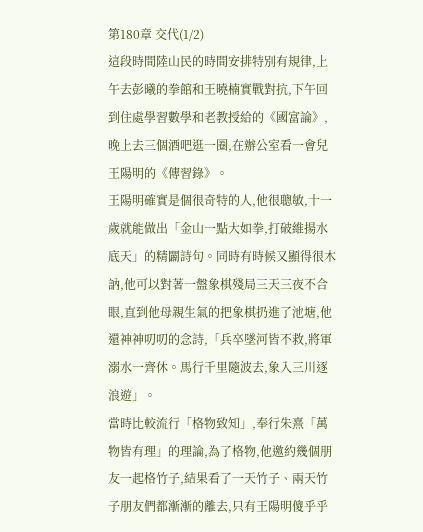第180章 交代(1/2)
這段時間陸山民的時間安排特別有規律,上午去彭曦的拳館和王曉楠實戰對抗,下午回到住處學習數學和老教授給的《國富論》,晚上去三個酒吧逛一圈,在辦公室看一會兒王陽明的《傳習錄》。
王陽明確實是個很奇特的人,他很聰敏,十一歲就能做出「金山一點大如拳,打破維揚水底天」的精闢詩句。同時有時候又顯得很木訥,他可以對著一盤象棋殘局三天三夜不合眼,直到他母親生氣的把象棋扔進了池塘,他還神神叨叨的念詩,「兵卒墜河皆不救,將軍溺水一齊休。馬行千里隨波去,象入三川逐浪遊」。
當時比較流行「格物致知」,奉行朱熹「萬物皆有理」的理論,為了格物,他邀約幾個朋友一起格竹子,結果看了一天竹子、兩天竹子朋友們都漸漸的離去,只有王陽明傻乎乎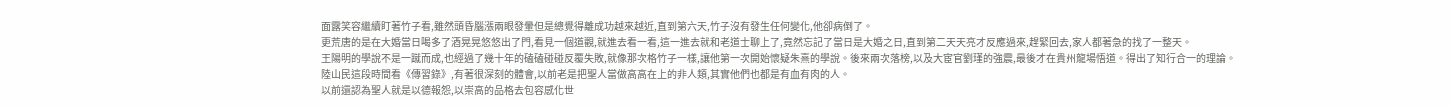面露笑容繼續盯著竹子看,雖然頭昏腦漲兩眼發暈但是總覺得離成功越來越近,直到第六天,竹子沒有發生任何變化,他卻病倒了。
更荒唐的是在大婚當日喝多了酒晃晃悠悠出了門,看見一個道觀,就進去看一看,這一進去就和老道士聊上了,竟然忘記了當日是大婚之日,直到第二天天亮才反應過來,趕緊回去,家人都著急的找了一整天。
王陽明的學說不是一蹴而成,也經過了幾十年的磕磕碰碰反覆失敗,就像那次格竹子一樣,讓他第一次開始懷疑朱熹的學說。後來兩次落榜,以及大宦官劉瑾的強震,最後才在貴州龍場悟道。得出了知行合一的理論。
陸山民這段時間看《傳習錄》,有著很深刻的體會,以前老是把聖人當做高高在上的非人類,其實他們也都是有血有肉的人。
以前還認為聖人就是以德報怨,以崇高的品格去包容感化世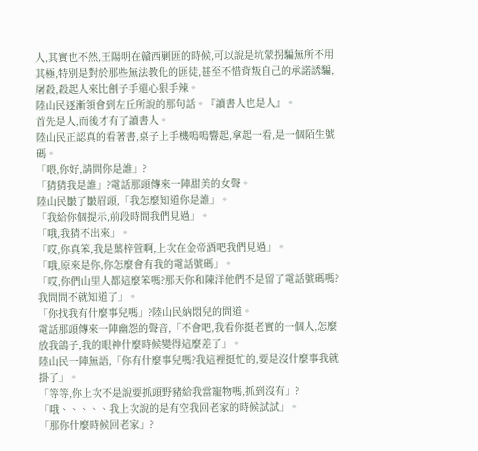人,其實也不然,王陽明在贛西剿匪的時候,可以說是坑蒙拐騙無所不用其極,特別是對於那些無法教化的匪徒,甚至不惜背叛自己的承諾誘騙,屠殺,殺起人來比劊子手還心狠手辣。
陸山民逐漸領會到左丘所說的那句話。『讀書人也是人』。
首先是人,而後才有了讀書人。
陸山民正認真的看著書,桌子上手機嗚嗚響起,拿起一看,是一個陌生號碼。
「喂,你好,請問你是誰」?
「猜猜我是誰」?電話那頭傳來一陣甜美的女聲。
陸山民皺了皺眉頭,「我怎麼知道你是誰」。
「我給你個提示,前段時間我們見過」。
「哦,我猜不出來」。
「哎,你真笨,我是葉梓萱啊,上次在金帝酒吧我們見過」。
「哦,原來是你,你怎麼會有我的電話號碼」。
「哎,你們山里人都這麼笨嗎?那天你和陳洋他們不是留了電話號碼嗎?我問問不就知道了」。
「你找我有什麼事兒嗎」?陸山民納悶兒的問道。
電話那頭傳來一陣幽怨的聲音,「不會吧,我看你挺老實的一個人,怎麼放我鴿子,我的眼神什麼時候變得這麼差了」。
陸山民一陣無語,「你有什麼事兒嗎?我這裡挺忙的,要是沒什麼事我就掛了」。
「等等,你上次不是說要抓頭野豬給我當寵物嗎,抓到沒有」?
「哦、、、、、我上次說的是有空我回老家的時候試試」。
「那你什麼時候回老家」?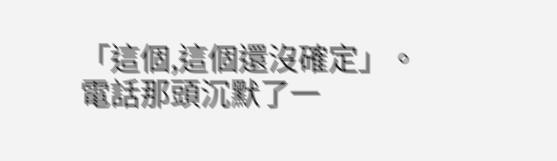「這個,這個還沒確定」。
電話那頭沉默了一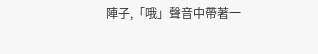陣子,「哦」聲音中帶著一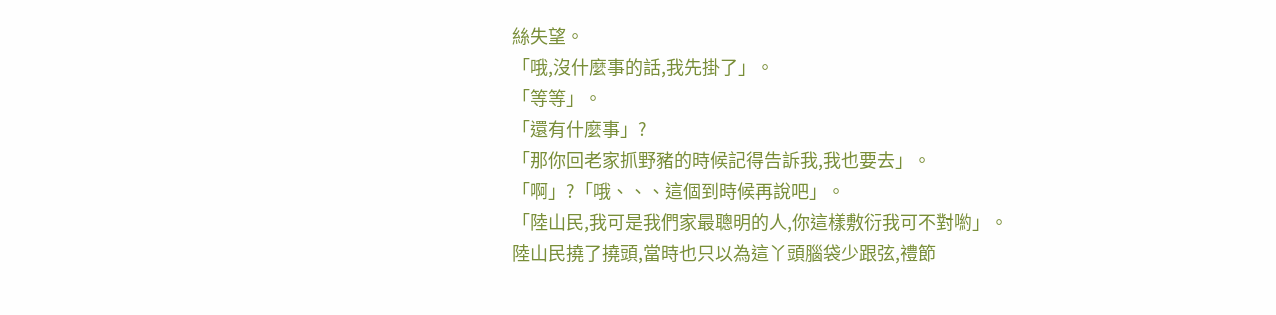絲失望。
「哦,沒什麼事的話,我先掛了」。
「等等」。
「還有什麼事」?
「那你回老家抓野豬的時候記得告訴我,我也要去」。
「啊」?「哦、、、這個到時候再說吧」。
「陸山民,我可是我們家最聰明的人,你這樣敷衍我可不對喲」。
陸山民撓了撓頭,當時也只以為這丫頭腦袋少跟弦,禮節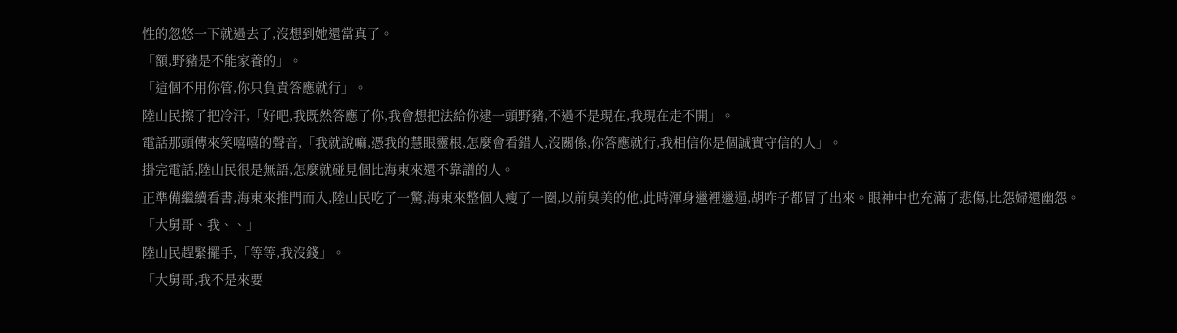性的忽悠一下就過去了,沒想到她還當真了。
「額,野豬是不能家養的」。
「這個不用你管,你只負責答應就行」。
陸山民擦了把冷汗,「好吧,我既然答應了你,我會想把法給你逮一頭野豬,不過不是現在,我現在走不開」。
電話那頭傳來笑嘻嘻的聲音,「我就說嘛,憑我的慧眼靈根,怎麼會看錯人,沒關係,你答應就行,我相信你是個誠實守信的人」。
掛完電話,陸山民很是無語,怎麼就碰見個比海東來還不靠譜的人。
正準備繼續看書,海東來推門而入,陸山民吃了一驚,海東來整個人瘦了一圈,以前臭美的他,此時渾身邋裡邋遢,胡咋子都冒了出來。眼神中也充滿了悲傷,比怨婦還幽怨。
「大舅哥、我、、」
陸山民趕緊擺手,「等等,我沒錢」。
「大舅哥,我不是來要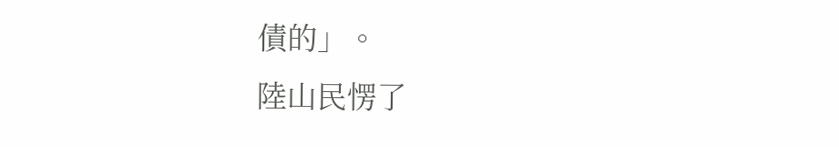債的」。
陸山民愣了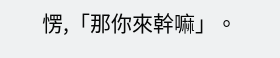愣,「那你來幹嘛」。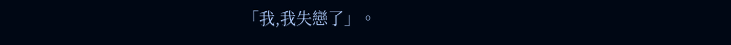「我,我失戀了」。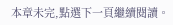本章未完,點選下一頁繼續閱讀。